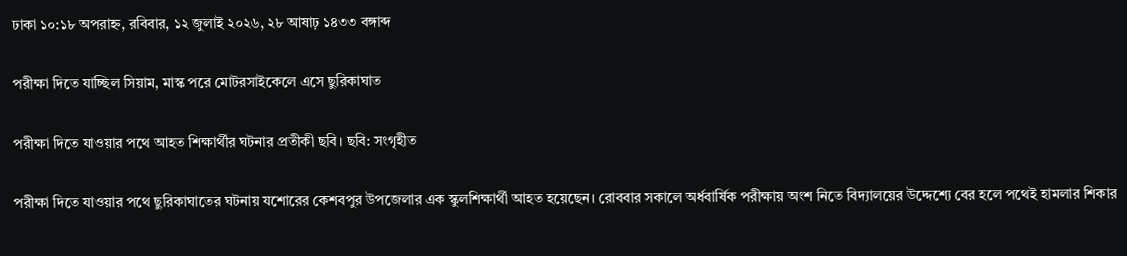ঢাকা ১০:১৮ অপরাহ্ন, রবিবার, ১২ জুলাই ২০২৬, ২৮ আষাঢ় ১৪৩৩ বঙ্গাব্দ

পরীক্ষা দিতে যাচ্ছিল সিয়াম, মাস্ক পরে মোটরসাইকেলে এসে ছুরিকাঘাত

পরীক্ষা দিতে যাওয়ার পথে আহত শিক্ষার্থীর ঘটনার প্রতীকী ছবি। ছবি: সংগৃহীত

পরীক্ষা দিতে যাওয়ার পথে ছুরিকাঘাতের ঘটনায় যশোরের কেশবপুর উপজেলার এক স্কুলশিক্ষার্থী আহত হয়েছেন। রোববার সকালে অর্ধবার্ষিক পরীক্ষায় অংশ নিতে বিদ্যালয়ের উদ্দেশ্যে বের হলে পথেই হামলার শিকার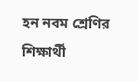হন নবম শ্রেণির শিক্ষার্থী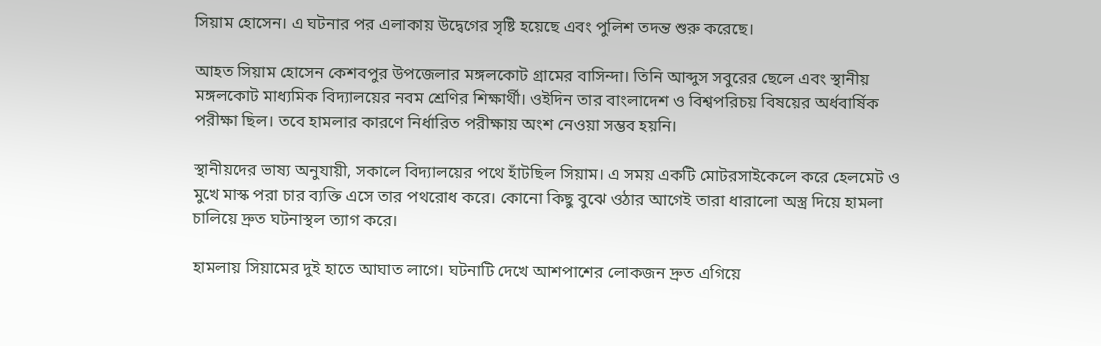সিয়াম হোসেন। এ ঘটনার পর এলাকায় উদ্বেগের সৃষ্টি হয়েছে এবং পুলিশ তদন্ত শুরু করেছে।

আহত সিয়াম হোসেন কেশবপুর উপজেলার মঙ্গলকোট গ্রামের বাসিন্দা। তিনি আব্দুস সবুরের ছেলে এবং স্থানীয় মঙ্গলকোট মাধ্যমিক বিদ্যালয়ের নবম শ্রেণির শিক্ষার্থী। ওইদিন তার বাংলাদেশ ও বিশ্বপরিচয় বিষয়ের অর্ধবার্ষিক পরীক্ষা ছিল। তবে হামলার কারণে নির্ধারিত পরীক্ষায় অংশ নেওয়া সম্ভব হয়নি।

স্থানীয়দের ভাষ্য অনুযায়ী, সকালে বিদ্যালয়ের পথে হাঁটছিল সিয়াম। এ সময় একটি মোটরসাইকেলে করে হেলমেট ও মুখে মাস্ক পরা চার ব্যক্তি এসে তার পথরোধ করে। কোনো কিছু বুঝে ওঠার আগেই তারা ধারালো অস্ত্র দিয়ে হামলা চালিয়ে দ্রুত ঘটনাস্থল ত্যাগ করে।

হামলায় সিয়ামের দুই হাতে আঘাত লাগে। ঘটনাটি দেখে আশপাশের লোকজন দ্রুত এগিয়ে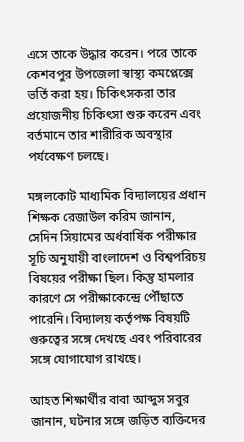এসে তাকে উদ্ধার করেন। পরে তাকে কেশবপুর উপজেলা স্বাস্থ্য কমপ্লেক্সে ভর্তি করা হয়। চিকিৎসকরা তার প্রয়োজনীয় চিকিৎসা শুরু করেন এবং বর্তমানে তার শারীরিক অবস্থার পর্যবেক্ষণ চলছে।

মঙ্গলকোট মাধ্যমিক বিদ্যালয়ের প্রধান শিক্ষক রেজাউল করিম জানান, সেদিন সিয়ামের অর্ধবার্ষিক পরীক্ষার সূচি অনুযায়ী বাংলাদেশ ও বিশ্বপরিচয় বিষয়ের পরীক্ষা ছিল। কিন্তু হামলার কারণে সে পরীক্ষাকেন্দ্রে পৌঁছাতে পারেনি। বিদ্যালয় কর্তৃপক্ষ বিষয়টি গুরুত্বের সঙ্গে দেখছে এবং পরিবারের সঙ্গে যোগাযোগ রাখছে।

আহত শিক্ষার্থীর বাবা আব্দুস সবুর জানান, ঘটনার সঙ্গে জড়িত ব্যক্তিদের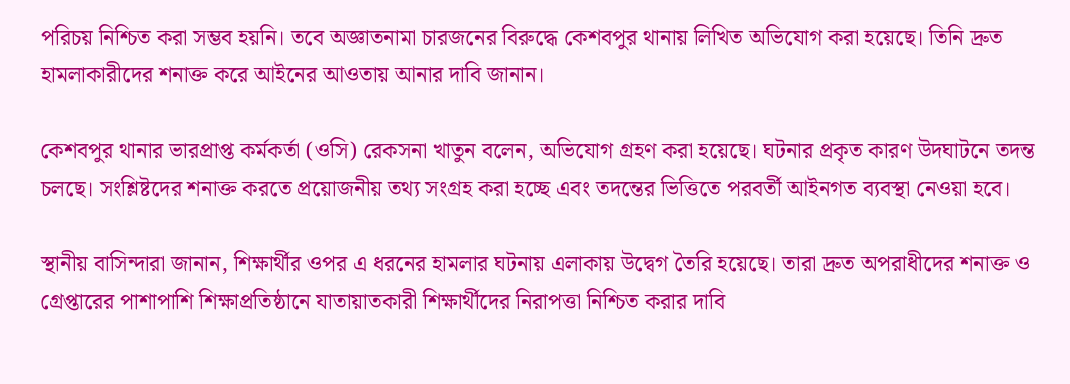পরিচয় নিশ্চিত করা সম্ভব হয়নি। তবে অজ্ঞাতনামা চারজনের বিরুদ্ধে কেশবপুর থানায় লিখিত অভিযোগ করা হয়েছে। তিনি দ্রুত হামলাকারীদের শনাক্ত করে আইনের আওতায় আনার দাবি জানান।

কেশবপুর থানার ভারপ্রাপ্ত কর্মকর্তা (ওসি) রেকসনা খাতুন বলেন, অভিযোগ গ্রহণ করা হয়েছে। ঘটনার প্রকৃত কারণ উদঘাটনে তদন্ত চলছে। সংশ্লিষ্টদের শনাক্ত করতে প্রয়োজনীয় তথ্য সংগ্রহ করা হচ্ছে এবং তদন্তের ভিত্তিতে পরবর্তী আইনগত ব্যবস্থা নেওয়া হবে।

স্থানীয় বাসিন্দারা জানান, শিক্ষার্থীর ওপর এ ধরনের হামলার ঘটনায় এলাকায় উদ্বেগ তৈরি হয়েছে। তারা দ্রুত অপরাধীদের শনাক্ত ও গ্রেপ্তারের পাশাপাশি শিক্ষাপ্রতিষ্ঠানে যাতায়াতকারী শিক্ষার্থীদের নিরাপত্তা নিশ্চিত করার দাবি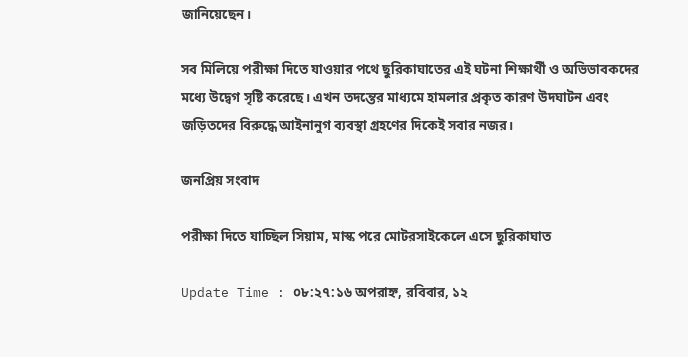জানিয়েছেন।

সব মিলিয়ে পরীক্ষা দিতে যাওয়ার পথে ছুরিকাঘাতের এই ঘটনা শিক্ষার্থী ও অভিভাবকদের মধ্যে উদ্বেগ সৃষ্টি করেছে। এখন তদন্তের মাধ্যমে হামলার প্রকৃত কারণ উদঘাটন এবং জড়িতদের বিরুদ্ধে আইনানুগ ব্যবস্থা গ্রহণের দিকেই সবার নজর।

জনপ্রিয় সংবাদ

পরীক্ষা দিতে যাচ্ছিল সিয়াম, মাস্ক পরে মোটরসাইকেলে এসে ছুরিকাঘাত

Update Time : ০৮:২৭:১৬ অপরাহ্ন, রবিবার, ১২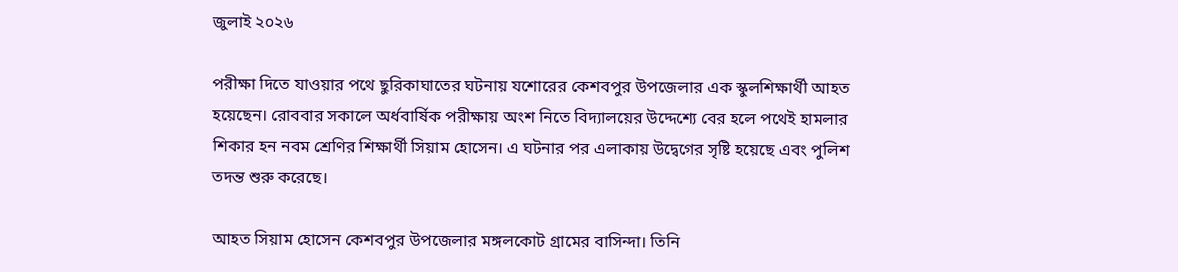জুলাই ২০২৬

পরীক্ষা দিতে যাওয়ার পথে ছুরিকাঘাতের ঘটনায় যশোরের কেশবপুর উপজেলার এক স্কুলশিক্ষার্থী আহত হয়েছেন। রোববার সকালে অর্ধবার্ষিক পরীক্ষায় অংশ নিতে বিদ্যালয়ের উদ্দেশ্যে বের হলে পথেই হামলার শিকার হন নবম শ্রেণির শিক্ষার্থী সিয়াম হোসেন। এ ঘটনার পর এলাকায় উদ্বেগের সৃষ্টি হয়েছে এবং পুলিশ তদন্ত শুরু করেছে।

আহত সিয়াম হোসেন কেশবপুর উপজেলার মঙ্গলকোট গ্রামের বাসিন্দা। তিনি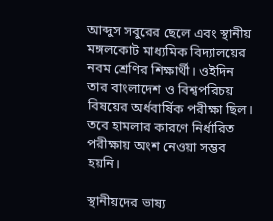আব্দুস সবুরের ছেলে এবং স্থানীয় মঙ্গলকোট মাধ্যমিক বিদ্যালয়ের নবম শ্রেণির শিক্ষার্থী। ওইদিন তার বাংলাদেশ ও বিশ্বপরিচয় বিষয়ের অর্ধবার্ষিক পরীক্ষা ছিল। তবে হামলার কারণে নির্ধারিত পরীক্ষায় অংশ নেওয়া সম্ভব হয়নি।

স্থানীয়দের ভাষ্য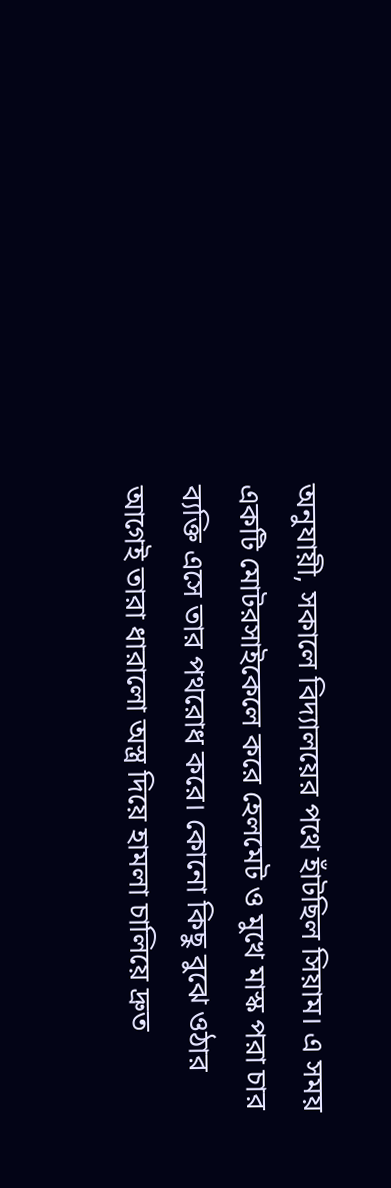অনুযায়ী, সকালে বিদ্যালয়ের পথে হাঁটছিল সিয়াম। এ সময় একটি মোটরসাইকেলে করে হেলমেট ও মুখে মাস্ক পরা চার ব্যক্তি এসে তার পথরোধ করে। কোনো কিছু বুঝে ওঠার আগেই তারা ধারালো অস্ত্র দিয়ে হামলা চালিয়ে দ্রুত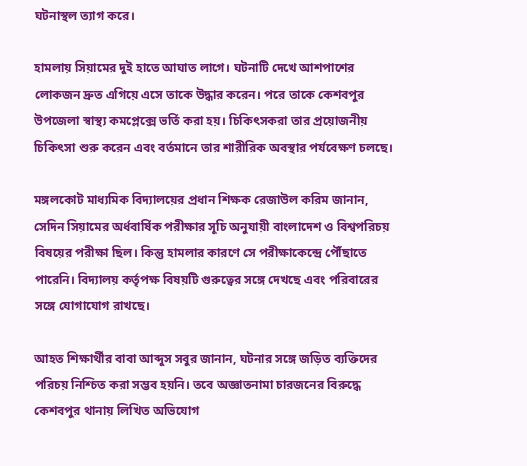ঘটনাস্থল ত্যাগ করে।

হামলায় সিয়ামের দুই হাতে আঘাত লাগে। ঘটনাটি দেখে আশপাশের লোকজন দ্রুত এগিয়ে এসে তাকে উদ্ধার করেন। পরে তাকে কেশবপুর উপজেলা স্বাস্থ্য কমপ্লেক্সে ভর্তি করা হয়। চিকিৎসকরা তার প্রয়োজনীয় চিকিৎসা শুরু করেন এবং বর্তমানে তার শারীরিক অবস্থার পর্যবেক্ষণ চলছে।

মঙ্গলকোট মাধ্যমিক বিদ্যালয়ের প্রধান শিক্ষক রেজাউল করিম জানান, সেদিন সিয়ামের অর্ধবার্ষিক পরীক্ষার সূচি অনুযায়ী বাংলাদেশ ও বিশ্বপরিচয় বিষয়ের পরীক্ষা ছিল। কিন্তু হামলার কারণে সে পরীক্ষাকেন্দ্রে পৌঁছাতে পারেনি। বিদ্যালয় কর্তৃপক্ষ বিষয়টি গুরুত্বের সঙ্গে দেখছে এবং পরিবারের সঙ্গে যোগাযোগ রাখছে।

আহত শিক্ষার্থীর বাবা আব্দুস সবুর জানান, ঘটনার সঙ্গে জড়িত ব্যক্তিদের পরিচয় নিশ্চিত করা সম্ভব হয়নি। তবে অজ্ঞাতনামা চারজনের বিরুদ্ধে কেশবপুর থানায় লিখিত অভিযোগ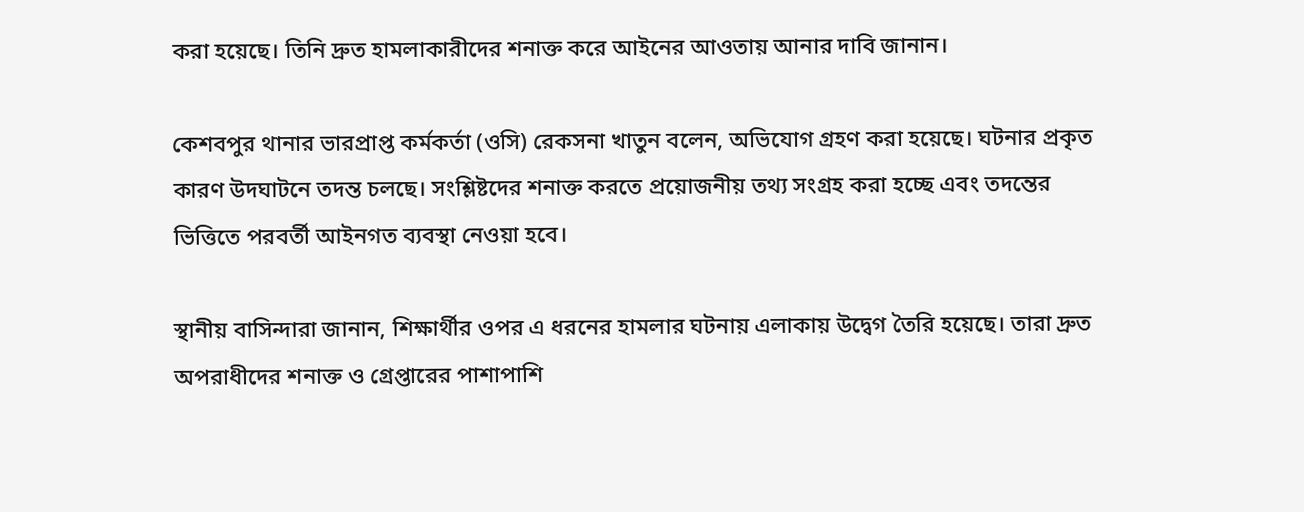করা হয়েছে। তিনি দ্রুত হামলাকারীদের শনাক্ত করে আইনের আওতায় আনার দাবি জানান।

কেশবপুর থানার ভারপ্রাপ্ত কর্মকর্তা (ওসি) রেকসনা খাতুন বলেন, অভিযোগ গ্রহণ করা হয়েছে। ঘটনার প্রকৃত কারণ উদঘাটনে তদন্ত চলছে। সংশ্লিষ্টদের শনাক্ত করতে প্রয়োজনীয় তথ্য সংগ্রহ করা হচ্ছে এবং তদন্তের ভিত্তিতে পরবর্তী আইনগত ব্যবস্থা নেওয়া হবে।

স্থানীয় বাসিন্দারা জানান, শিক্ষার্থীর ওপর এ ধরনের হামলার ঘটনায় এলাকায় উদ্বেগ তৈরি হয়েছে। তারা দ্রুত অপরাধীদের শনাক্ত ও গ্রেপ্তারের পাশাপাশি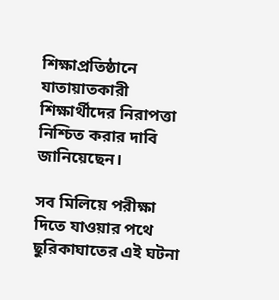শিক্ষাপ্রতিষ্ঠানে যাতায়াতকারী শিক্ষার্থীদের নিরাপত্তা নিশ্চিত করার দাবি জানিয়েছেন।

সব মিলিয়ে পরীক্ষা দিতে যাওয়ার পথে ছুরিকাঘাতের এই ঘটনা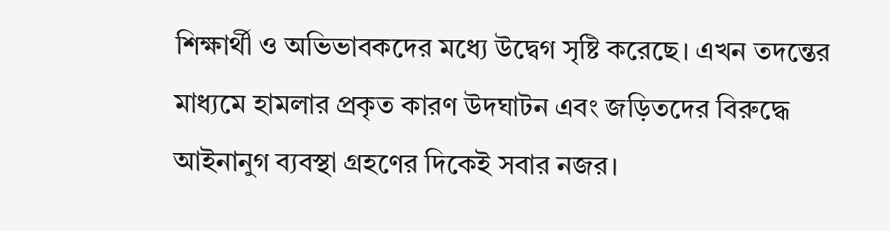শিক্ষার্থী ও অভিভাবকদের মধ্যে উদ্বেগ সৃষ্টি করেছে। এখন তদন্তের মাধ্যমে হামলার প্রকৃত কারণ উদঘাটন এবং জড়িতদের বিরুদ্ধে আইনানুগ ব্যবস্থা গ্রহণের দিকেই সবার নজর।